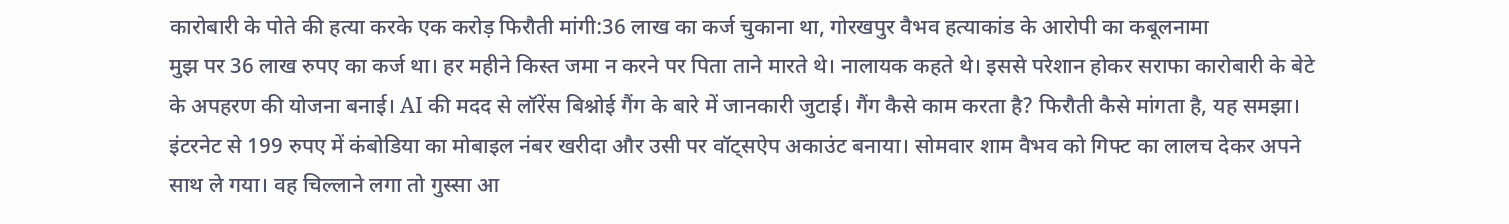कारोबारी के पोते की हत्या करके एक करोड़ फिरौती मांगी:36 लाख का कर्ज चुकाना था, गोरखपुर वैभव हत्याकांड के आरोपी का कबूलनामा
मुझ पर 36 लाख रुपए का कर्ज था। हर महीने किस्त जमा न करने पर पिता ताने मारते थे। नालायक कहते थे। इससे परेशान होकर सराफा कारोबारी के बेटे के अपहरण की योजना बनाई। AI की मदद से लॉरेंस बिश्नोई गैंग के बारे में जानकारी जुटाई। गैंग कैसे काम करता है? फिरौती कैसे मांगता है, यह समझा। इंटरनेट से 199 रुपए में कंबोडिया का मोबाइल नंबर खरीदा और उसी पर वॉट्सऐप अकाउंट बनाया। सोमवार शाम वैभव को गिफ्ट का लालच देकर अपने साथ ले गया। वह चिल्लाने लगा तो गुस्सा आ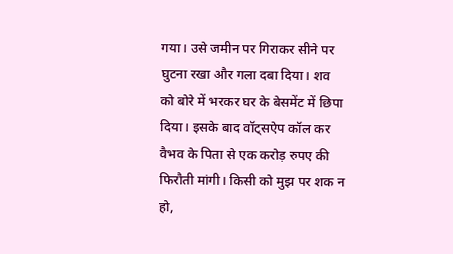गया। उसे जमीन पर गिराकर सीने पर घुटना रखा और गला दबा दिया। शव को बोरे में भरकर घर के बेसमेंट में छिपा दिया। इसके बाद वॉट्सऐप कॉल कर वैभव के पिता से एक करोड़ रुपए की फिरौती मांगी। किसी को मुझ पर शक न हो,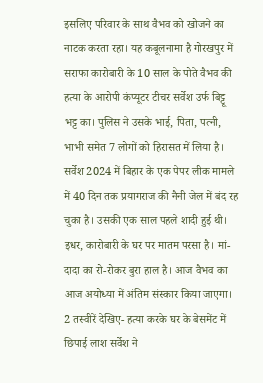इसलिए परिवार के साथ वैभव को खोजने का नाटक करता रहा। यह कबूलनामा है गोरखपुर में सराफा कारोबारी के 10 साल के पोते वैभव की हत्या के आरोपी कंप्यूटर टीचर सर्वेश उर्फ बिट्टू भट्ट का। पुलिस ने उसके भाई, पिता, पत्नी, भाभी समेत 7 लोगों को हिरासत में लिया है। सर्वेश 2024 में बिहार के एक पेपर लीक मामले में 40 दिन तक प्रयागराज की नैनी जेल में बंद रह चुका है। उसकी एक साल पहले शादी हुई थी। इधर, कारोबारी के घर पर मातम परसा है। मां-दादा का रो-रोकर बुरा हाल है। आज वैभव का आज अयोध्या में अंतिम संस्कार किया जाएगा। 2 तस्वीरें देखिए- हत्या करके घर के बेसमेंट में छिपाई लाश सर्वेश ने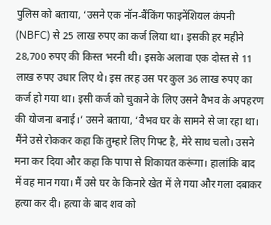पुलिस को बताया, ‘उसने एक नॉन-बैंकिंग फाइनेंशियल कंपनी (NBFC) से 25 लाख रुपए का कर्ज लिया था। इसकी हर महीने 28,700 रुपए की किस्त भरनी थी। इसके अलावा एक दोस्त से 11 लाख रुपए उधार लिए थे। इस तरह उस पर कुल 36 लाख रुपए का कर्ज हो गया था। इसी कर्ज को चुकाने के लिए उसने वैभव के अपहरण की योजना बनाई।’ उसने बताया, ‘वैभव घर के सामने से जा रहा था। मैंने उसे रोककर कहा कि तुम्हारे लिए गिफ्ट है, मेरे साथ चलो। उसने मना कर दिया और कहा कि पापा से शिकायत करूंगा। हालांकि बाद में वह मान गया। मैं उसे घर के किनारे खेत में ले गया और गला दबाकर हत्या कर दी। हत्या के बाद शव को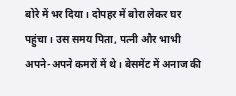बोरे में भर दिया। दोपहर में बोरा लेकर घर पहुंचा। उस समय पिता, पत्नी और भाभी अपने-अपने कमरों में थे। बेसमेंट में अनाज की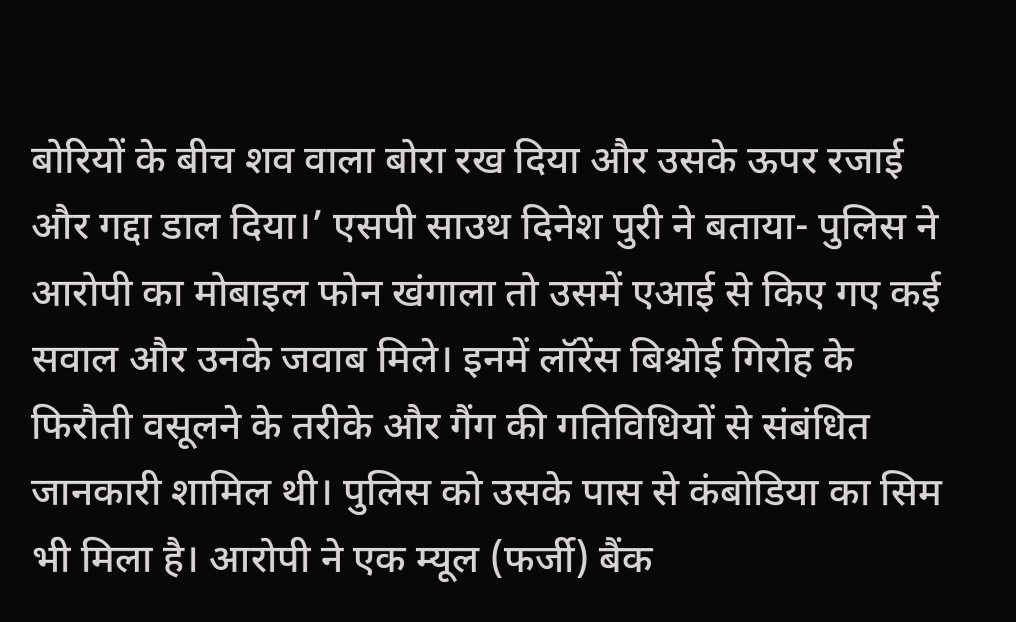बोरियों के बीच शव वाला बोरा रख दिया और उसके ऊपर रजाई और गद्दा डाल दिया।’ एसपी साउथ दिनेश पुरी ने बताया- पुलिस ने आरोपी का मोबाइल फोन खंगाला तो उसमें एआई से किए गए कई सवाल और उनके जवाब मिले। इनमें लॉरेंस बिश्नोई गिरोह के फिरौती वसूलने के तरीके और गैंग की गतिविधियों से संबंधित जानकारी शामिल थी। पुलिस को उसके पास से कंबोडिया का सिम भी मिला है। आरोपी ने एक म्यूल (फर्जी) बैंक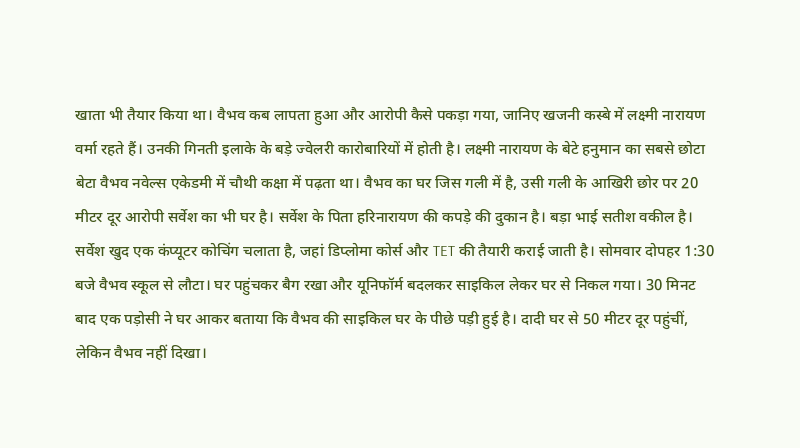खाता भी तैयार किया था। वैभव कब लापता हुआ और आरोपी कैसे पकड़ा गया, जानिए खजनी कस्बे में लक्ष्मी नारायण वर्मा रहते हैं। उनकी गिनती इलाके के बड़े ज्वेलरी कारोबारियों में होती है। लक्ष्मी नारायण के बेटे हनुमान का सबसे छोटा बेटा वैभव नवेल्स एकेडमी में चौथी कक्षा में पढ़ता था। वैभव का घर जिस गली में है, उसी गली के आखिरी छोर पर 20 मीटर दूर आरोपी सर्वेश का भी घर है। सर्वेश के पिता हरिनारायण की कपड़े की दुकान है। बड़ा भाई सतीश वकील है। सर्वेश खुद एक कंप्यूटर कोचिंग चलाता है, जहां डिप्लोमा कोर्स और TET की तैयारी कराई जाती है। सोमवार दोपहर 1:30 बजे वैभव स्कूल से लौटा। घर पहुंचकर बैग रखा और यूनिफॉर्म बदलकर साइकिल लेकर घर से निकल गया। 30 मिनट बाद एक पड़ोसी ने घर आकर बताया कि वैभव की साइकिल घर के पीछे पड़ी हुई है। दादी घर से 50 मीटर दूर पहुंचीं, लेकिन वैभव नहीं दिखा।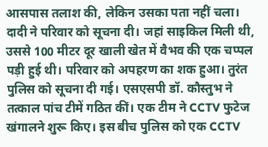आसपास तलाश की, लेकिन उसका पता नहीं चला। दादी ने परिवार को सूचना दी। जहां साइकिल मिली थी, उससे 100 मीटर दूर खाली खेत में वैभव की एक चप्पल पड़ी हुई थी। परिवार को अपहरण का शक हुआ। तुरंत पुलिस को सूचना दी गई। एसएसपी डॉ. कौस्तुभ ने तत्काल पांच टीमें गठित कीं। एक टीम ने CCTV फुटेज खंगालने शुरू किए। इस बीच पुलिस को एक CCTV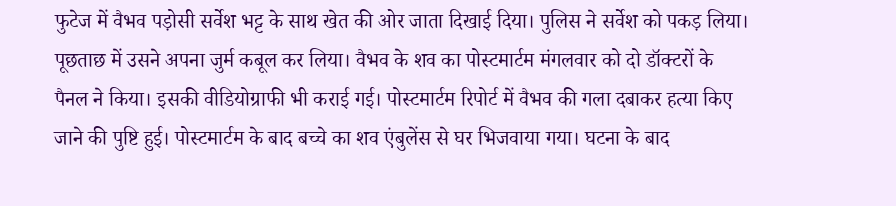फुटेज में वैभव पड़ोसी सर्वेश भट्ट के साथ खेत की ओर जाता दिखाई दिया। पुलिस ने सर्वेश को पकड़ लिया। पूछताछ में उसने अपना जुर्म कबूल कर लिया। वैभव के शव का पोस्टमार्टम मंगलवार को दो डॉक्टरों के पैनल ने किया। इसकी वीडियोग्राफी भी कराई गई। पोस्टमार्टम रिपोर्ट में वैभव की गला दबाकर हत्या किए जाने की पुष्टि हुई। पोस्टमार्टम के बाद बच्चे का शव एंबुलेंस से घर भिजवाया गया। घटना के बाद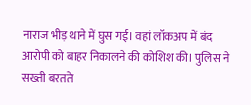नाराज भीड़ थाने में घुस गई। वहां लॉकअप में बंद आरोपी को बाहर निकालने की कोशिश की। पुलिस ने सख्ती बरतते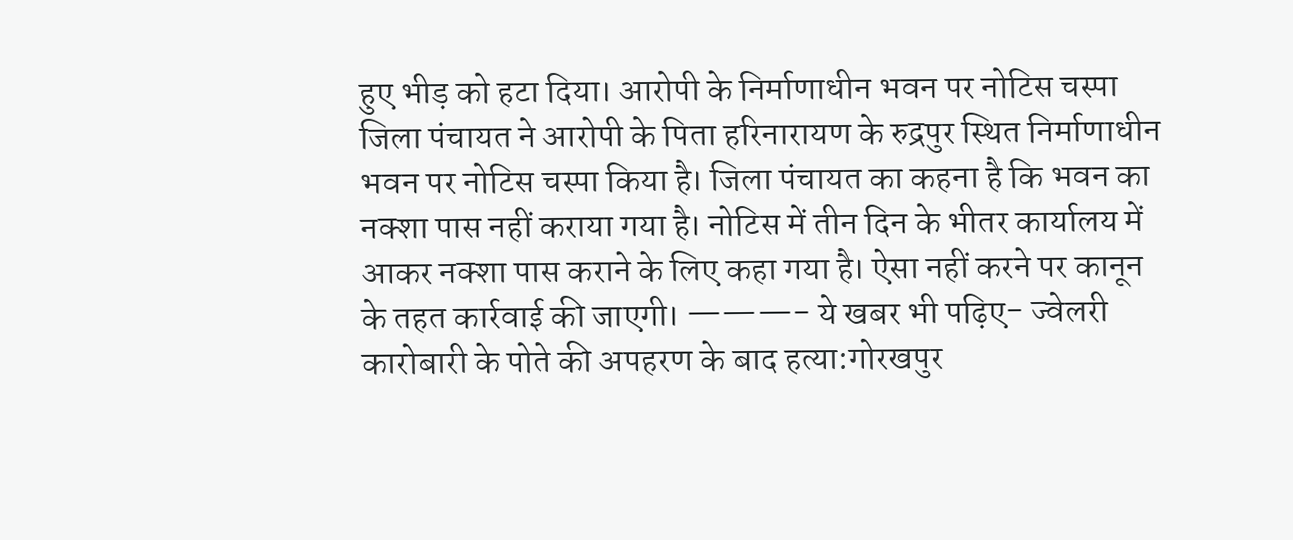हुए भीड़ को हटा दिया। आरोपी के निर्माणाधीन भवन पर नोटिस चस्पा जिला पंचायत ने आरोपी के पिता हरिनारायण के रुद्रपुर स्थित निर्माणाधीन भवन पर नोटिस चस्पा किया है। जिला पंचायत का कहना है कि भवन का नक्शा पास नहीं कराया गया है। नोटिस में तीन दिन के भीतर कार्यालय में आकर नक्शा पास कराने के लिए कहा गया है। ऐसा नहीं करने पर कानून के तहत कार्रवाई की जाएगी। ———- ये खबर भी पढ़िए- ज्वेलरी कारोबारी के पोते की अपहरण के बाद हत्या:गोरखपुर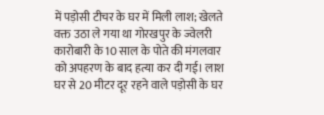में पड़ोसी टीचर के घर में मिली लाश; खेलते वक्त उठा ले गया था गोरखपुर के ज्वेलरी कारोबारी के 10 साल के पोते की मंगलवार को अपहरण के बाद हत्या कर दी गई। लाश घर से 20 मीटर दूर रहने वाले पड़ोसी के घर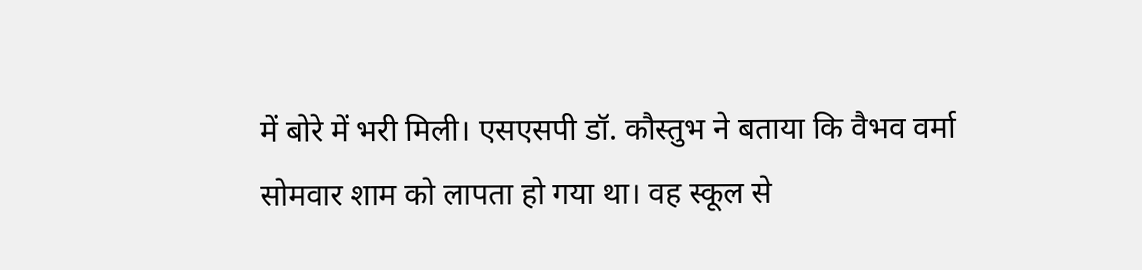में बोरे में भरी मिली। एसएसपी डॉ. कौस्तुभ ने बताया कि वैभव वर्मा सोमवार शाम को लापता हो गया था। वह स्कूल से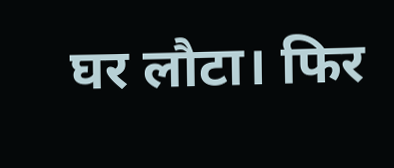घर लौटा। फिर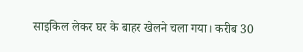साइकिल लेकर घर के बाहर खेलने चला गया। करीब 30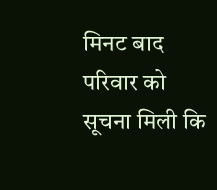मिनट बाद परिवार को सूचना मिली कि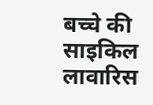बच्चे की साइकिल लावारिस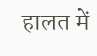हालत में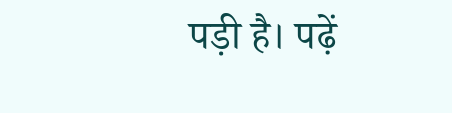पड़ी है। पढ़ें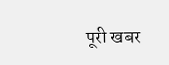पूरी खबर